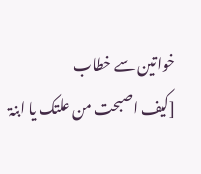خواتین سے خطاب
[کیف اصبحت من علتک یا ابنۃ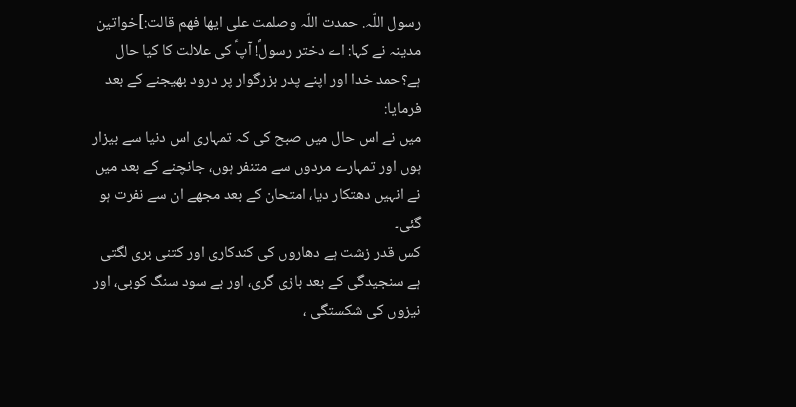رسول اللّہ. حمدت اللّہ وصلمت علی ایھا فھم قالت:]خواتین مدینہ نے کہا: اے دختر رسولؐ! آپؑ کی علالت کا کیا حال ہے؟حمد خدا اور اپنے پدر بزرگوار پر درود بھیجنے کے بعد فرمایا:
میں نے اس حال میں صبح کی کہ تمہاری اس دنیا سے بیزار ہوں اور تمہارے مردوں سے متنفر ہوں، جانچنے کے بعد میں نے انہیں دھتکار دیا، امتحان کے بعد مجھے ان سے نفرت ہو گئی۔
کس قدر زشت ہے دھاروں کی کندکاری اور کتنی بری لگتی ہے سنجیدگی کے بعد بازی گری، اور بے سود سنگ کوبی، اور نیزوں کی شکستگی ،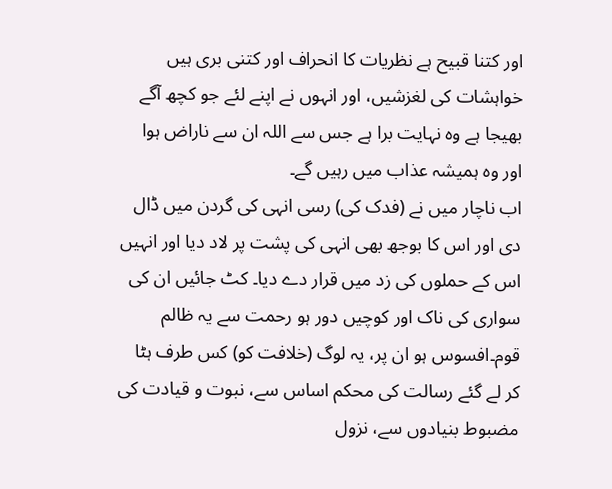اور کتنا قبیح ہے نظریات کا انحراف اور کتنی بری ہیں خواہشات کی لغزشیں، اور انہوں نے اپنے لئے جو کچھ آگے بھیجا ہے وہ نہایت برا ہے جس سے اللہ ان سے ناراض ہوا اور وہ ہمیشہ عذاب میں رہیں گے۔
اب ناچار میں نے (فدک کی) رسی انہی کی گردن میں ڈال دی اور اس کا بوجھ بھی انہی کی پشت پر لاد دیا اور انہیں اس کے حملوں کی زد میں قرار دے دیا۔ کٹ جائیں ان کی سواری کی ناک اور کوچیں دور ہو رحمت سے یہ ظالم قوم۔افسوس ہو ان پر، یہ لوگ (خلافت کو) کس طرف ہٹا کر لے گئے رسالت کی محکم اساس سے، نبوت و قیادت کی مضبوط بنیادوں سے، نزول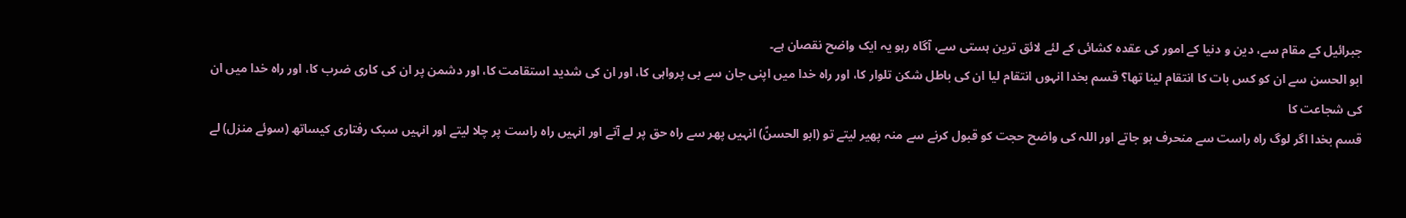جبرائیل کے مقام سے، دین و دنیا کے امور کی عقدہ کشائی کے لئے لائق ترین ہستی سے، آگاہ رہو یہ ایک واضح نقصان ہے۔
ابو الحسن سے ان کو کس بات کا انتقام لینا تھا؟ قسم بخدا انہوں انتقام لیا ان کی باطل شکن تلوار کا، اور راہ خدا میں اپنی جان سے بی پرواہی کا، اور ان کی شدید استقامت کا، اور دشمن پر ان کی کاری ضرب کا، اور راہ خدا میں ان کی شجاعت کا
قسم بخدا اگر لوگ راہ راست سے منحرف ہو جاتے اور اللہ کی واضح حجت کو قبول کرنے سے منہ پھیر لیتے تو (ابو الحسنؑ) انہیں پھر سے راہ حق پر لے آتے اور انہیں راہ راست پر چلا لیتے اور انہیں سبک رفتاری کیساتھ (سوئے منزل) لے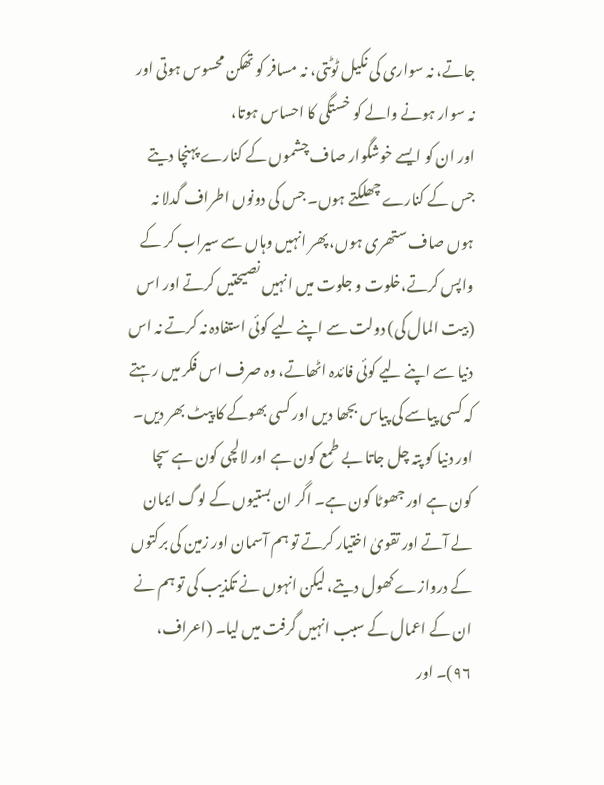جاتے، نہ سواری کی نکیل ٹوٹتی، نہ مسافر کو تھکن محسوس ہوتی اور نہ سوار ہونے والے کو خستگی کا احساس ہوتا،
اور ان کو ایسے خوشگوار صاف چشموں کے کنارے پہنچا دیتے جس کے کنارے چھلکتے ہوں۔ جس کی دونوں اطراف گدلا نہ ہوں صاف ستھری ہوں، پھر انہیں وہاں سے سیراب کر کے واپس کرتے،خلوت و جلوت میں انہیں نصیحتیں کرتے اور اس (بیت المال کی) دولت سے اپنے لیے کوئی استفادہ نہ کرتے نہ اس دنیا سے اپنے لیے کوئی فائدہ اٹھاتے، وہ صرف اس فکر میں رہتے کہ کسی پیاسے کی پیاس بجھا دیں اور کسی بھوکے کا پیٹ بھر دیں۔
اور دنیا کو پتہ چل جاتا بے طمع کون ہے اور لالچی کون ہے سچا کون ہے اور جھوٹا کون ہے۔ اگر ان بستیوں کے لوگ ایمان لے آتے اور تقویٰ اختیار کرتے تو ہم آسمان اور زمین کی برکتوں کے دروازے کھول دیتے، لیکن انہوں نے تکذیب کی تو ہم نے ان کے اعمال کے سبب انہیں گرفت میں لیا۔ (اعراف، ۹۶)۔ اور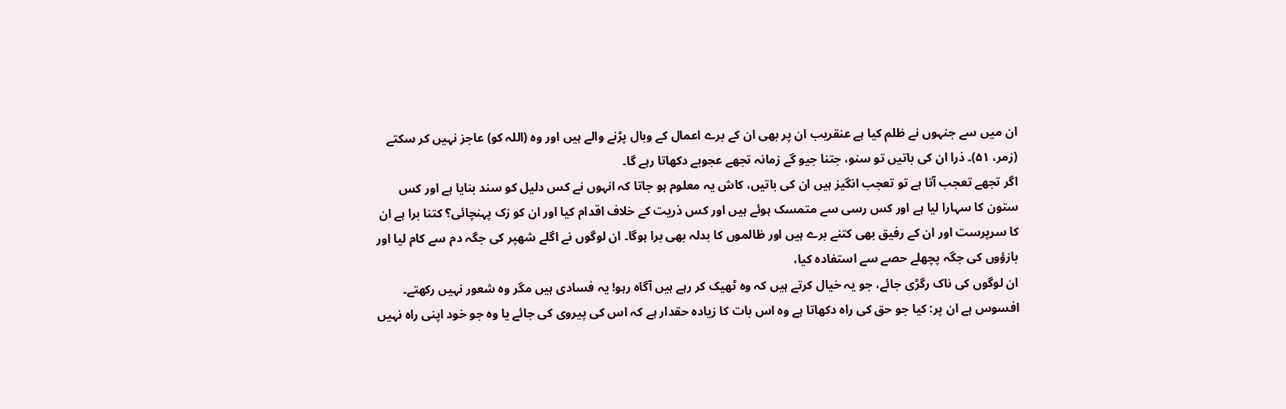ان میں سے جنہوں نے ظلم کیا ہے عنقریب ان پر بھی ان کے برے اعمال کے وبال پڑنے والے ہیں اور وہ (اللہ کو) عاجز نہیں کر سکتے (زمر، ۵۱)۔ ذرا ان کی باتیں تو سنو، جتنا جیو گے زمانہ تجھے عجوبے دکھاتا رہے گا۔
اگر تجھے تعجب آتا ہے تو تعجب انگیز ہیں ان کی باتیں، کاش یہ معلوم ہو جاتا کہ انہوں نے کس دلیل کو سند بنایا ہے اور کس ستون کا سہارا لیا ہے اور کس رسی سے متمسک ہوئے ہیں اور کس ذریت کے خلاف اقدام کیا اور ان کو زک پہنچائی؟ کتنا برا ہے ان کا سرپرست اور ان کے رفیق بھی کتنے برے ہیں اور ظالموں کا بدلہ بھی برا ہوگا۔ ان لوگوں نے اگلے شھپر کی جگہ دم سے کام لیا اور بازؤوں کی جگہ پچھلے حصے سے استفادہ کیا،
ان لوگوں کی ناک رگڑی جائے، جو یہ خیال کرتے ہیں کہ وہ ٹھیک کر رہے ہیں آگاہ رہو! یہ فسادی ہیں مگر وہ شعور نہیں رکھتے۔ افسوس ہے ان پر: کیا جو حق کی راہ دکھاتا ہے وہ اس بات کا زیادہ حقدار ہے کہ اس کی پیروی کی جائے یا وہ جو خود اپنی راہ نہیں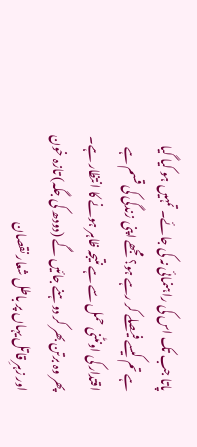پاتا جب تک اس کی راہنمائی نہ کی جائے۔ تمہیں ہو کیا گیا ہے تم کیسے فیصلے کر رہے ہو؟ مجھے اپنی زندگی کی قسم ہے اقتدار کی اونٹنی حمل سے ہے نتیجہ ظاہر ہونے کا انتظار ہے۔ پھر وہ برتن بھر کر دوہنے جائیں گے (دودھ کی جگہ) تازہ خون اور زہرِ قاتل یہاں پر باطل شعار نقصان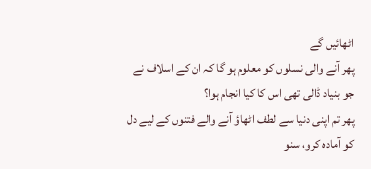اٹھائیں گے
پھر آنے والی نسلوں کو معلوم ہو گا کہ ان کے اسلاف نے جو بنیاد ڈالی تھی اس کا کیا انجام ہوا؟
پھر تم اپنی دنیا سے لطف اٹھاؤ آنے والے فتنوں کے لیے دل کو آمادہ کرو، سنو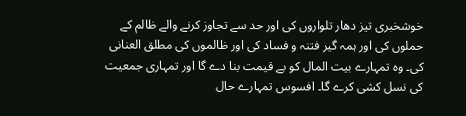خوشخبری تیز دھار تلواروں کی اور حد سے تجاوز کرنے والے ظالم کے حملوں کی اور ہمہ گیر فتنہ و فساد کی اور ظالموں کی مطلق العنانی کی۔ وہ تمہارے بیت المال کو بے قیمت بنا دے گا اور تمہاری جمعیت کی نسل کشی کرے گا۔ افسوس تمہارے حال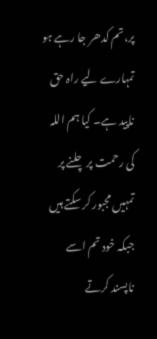پر،تم کدھر جا رہے ہو تمہارے لیے راہ حق ناپید ہے۔ کیا ہم اللہ کی رحمت پر چلنے پر تمہیں مجبور کر سکتے ہیں جبکہ خود تم اسے ناپسند کرتے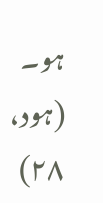ہو۔ (ہود، ۲۸)